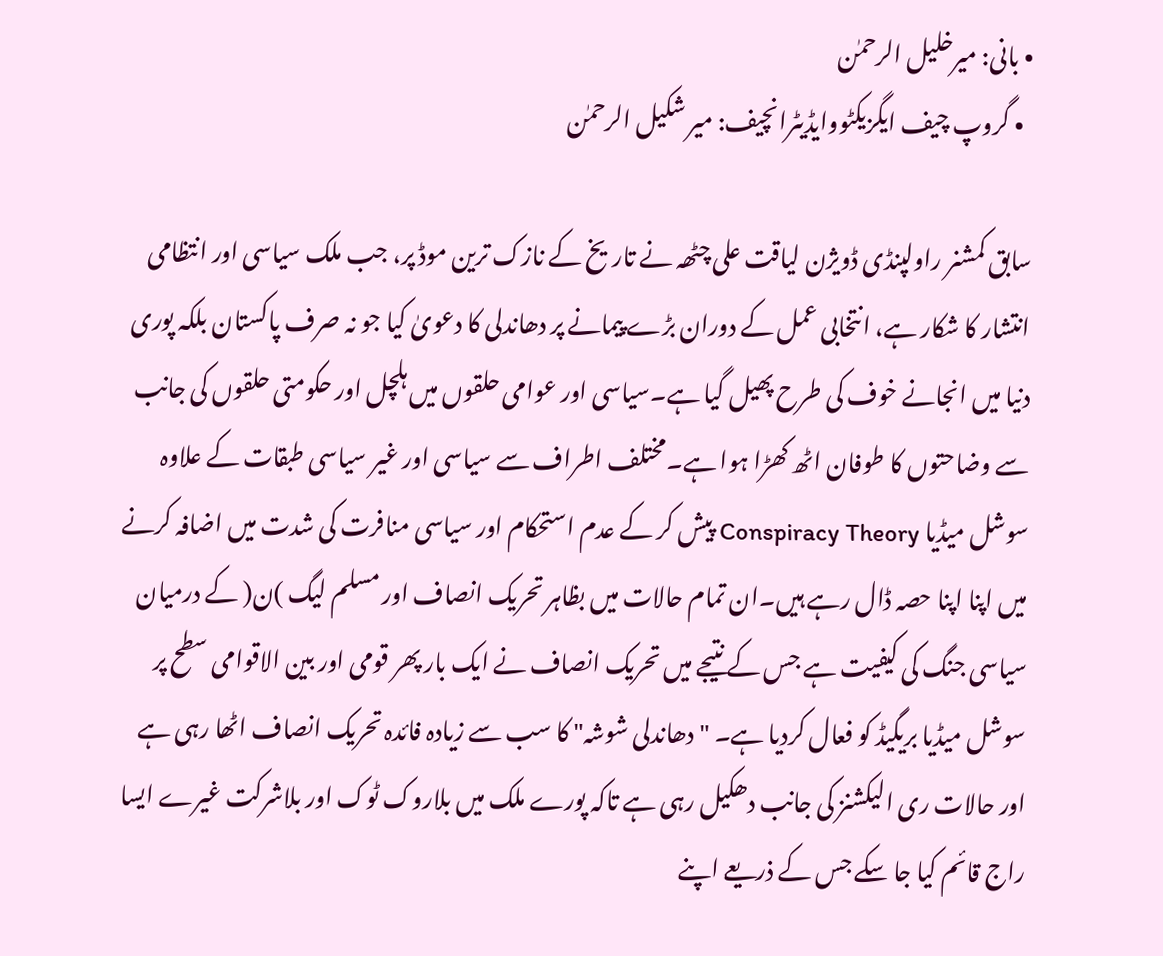• بانی: میرخلیل الرحمٰن
  • گروپ چیف ایگزیکٹووایڈیٹرانچیف: میر شکیل الرحمٰن

سابق کمشنر راولپنڈی ڈویژن لیاقت علی چٹھہ نے تاریخ کے نازک ترین موڈ پر، جب ملک سیاسی اور انتظامی انتشار کا شکار ہے، انتخابی عمل کے دوران بڑے پیمانے پر دھاندلی کا دعویٰ کیا جو نہ صرف پاکستان بلکہ پوری دنیا میں انجانے خوف کی طرح پھیل گیا ہے۔سیاسی اور عوامی حلقوں میں ہلچل اور حکومتی حلقوں کی جانب سے وضاحتوں کا طوفان اٹھ کھڑا ہوا ہے۔مختلف اطراف سے سیاسی اور غیر سیاسی طبقات کے علاوہ سوشل میڈیا Conspiracy Theory پیش کر کے عدم استحکام اور سیاسی منافرت کی شدت میں اضافہ کرنے میں اپنا اپنا حصہ ڈال رہے ہیں۔ان تمام حالات میں بظاہر تحریک انصاف اور مسلم لیگ )ن( کے درمیان سیاسی جنگ کی کیفیت ہے جس کے نتیجے میں تحریک انصاف نے ایک بار پھر قومی اور بین الاقوامی سطح پر سوشل میڈیا بریگیڈ کو فعال کردیا ہے۔ "دھاندلی شوشہ" کا سب سے زیادہ فائدہ تحریک انصاف اٹھا رہی ہے اور حالات ری الیکشنز کی جانب دھکیل رہی ہے تاکہ پورے ملک میں بلاروک ٹوک اور بلاشرکت غیرے ایسا راج قائم کیا جا سکے جس کے ذریعے اپنے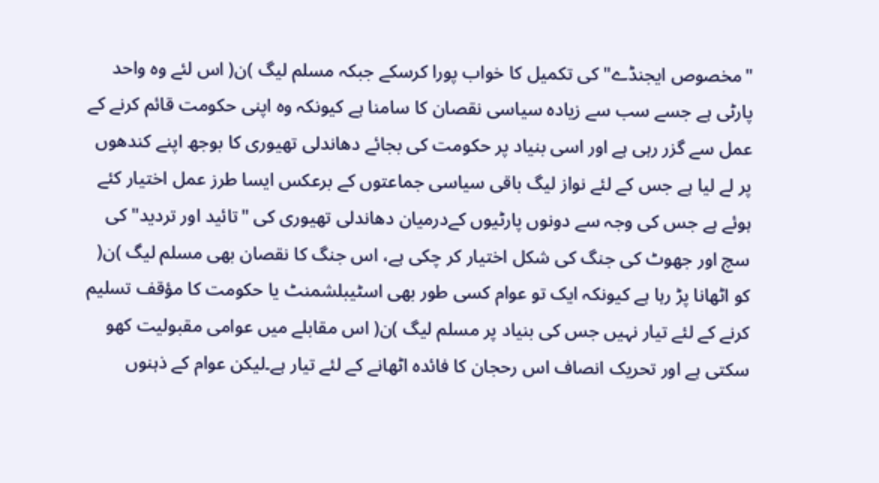"مخصوص ایجنڈے" کی تکمیل کا خواب پورا کرسکے جبکہ مسلم لیگ )ن( اس لئے وہ واحد پارٹی ہے جسے سب سے زیادہ سیاسی نقصان کا سامنا ہے کیونکہ وہ اپنی حکومت قائم کرنے کے عمل سے گزر رہی ہے اور اسی بنیاد پر حکومت کی بجائے دھاندلی تھیوری کا بوجھ اپنے کندھوں پر لے لیا ہے جس کے لئے نواز لیگ باقی سیاسی جماعتوں کے برعکس ایسا طرز عمل اختیار کئے ہوئے ہے جس کی وجہ سے دونوں پارٹیوں کےدرمیان دھاندلی تھیوری کی "تائید اور تردید" کی سچ اور جھوٹ کی جنگ کی شکل اختیار کر چکی ہے، اس جنگ کا نقصان بھی مسلم لیگ )ن( کو اٹھانا پڑ رہا ہے کیونکہ ایک تو عوام کسی طور بھی اسٹیبلشمنٹ یا حکومت کا مؤقف تسلیم کرنے کے لئے تیار نہیں جس کی بنیاد پر مسلم لیگ )ن( اس مقابلے میں عوامی مقبولیت کھو سکتی ہے اور تحریک انصاف اس رحجان کا فائدہ اٹھانے کے لئے تیار ہے۔لیکن عوام کے ذہنوں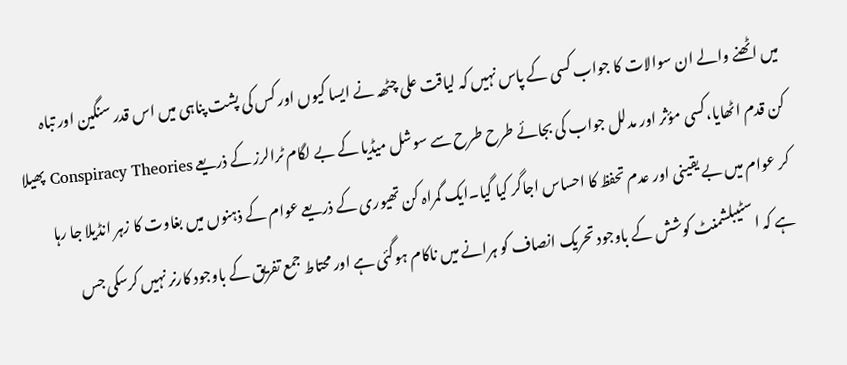میں اٹھنے والے ان سوالات کا جواب کسی کے پاس نہیں کہ لیاقت علی چٹھہ نے ایسا کیوں اور کس کی پشت پناہی میں اس قدر سنگین اور تباہ کن قدم اٹھایا،کسی مؤثر اور مدلل جواب کی بجائے طرح طرح سے سوشل میڈیا کے بے لگام ٹرالرز کے ذریعے Conspiracy Theories پھیلا کر عوام میں بے یقینی اور عدم تحفظ کا احساس اجاگر کیا گیا۔ایک گمراہ کن تھیوری کے ذریعے عوام کے ذہنوں میں بغاوت کا زہر انڈیلا جا رہا ہے کہ اسٹیبلشمنٹ کوشش کے باوجود تحریک انصاف کو ہرانے میں ناکام ہوگئی ہے اور محتاط جمع تفریق کے باوجود کارنر نہیں کرسکی جس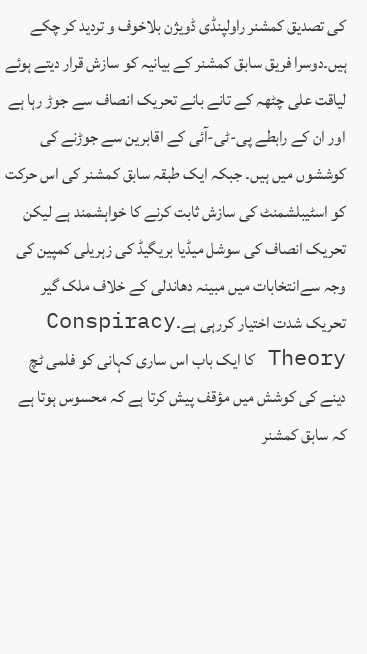کی تصدیق کمشنر راولپنڈی ڈویژن بلاخوف و تردید کر چکے ہیں۔دوسرا فریق سابق کمشنر کے بیانیہ کو سازش قرار دیتے ہوئے لیاقت علی چٹھہ کے تانے بانے تحریک انصاف سے جوڑ رہا ہے اور ان کے رابطے پی-ٹی-آئی کے اقابرین سے جوڑنے کی کوششوں میں ہیں۔ جبکہ ایک طبقہ سابق کمشنر کی اس حرکت کو اسٹیبلشمنٹ کی سازش ثابت کرنے کا خواہشمند ہے لیکن تحریک انصاف کی سوشل میڈیا بریگیڈ کی زہریلی کمپین کی وجہ سےانتخابات میں مبینہ دھاندلی کے خلاف ملک گیر تحریک شدت اختیار کررہی ہے۔Conspiracy Theory کا ایک باب اس ساری کہانی کو فلمی ٹچ دینے کی کوشش میں مؤقف پیش کرتا ہے کہ محسوس ہوتا ہے کہ سابق کمشنر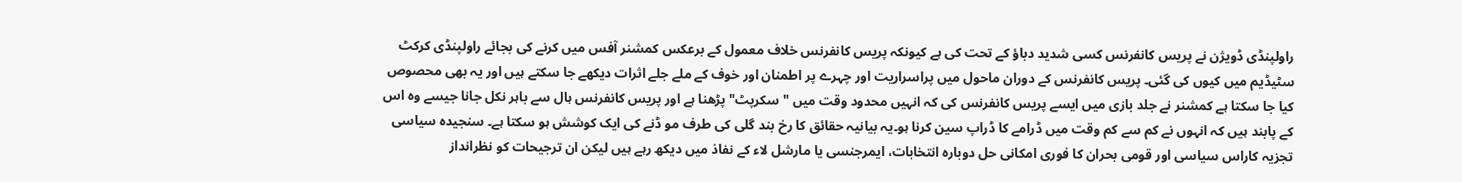راولپنڈی ڈویژن نے پریس کانفرنس کسی شدید دباؤ کے تحت کی ہے کیونکہ پریس کانفرنس خلاف معمول کے برعکس کمشنر آفس میں کرنے کی بجائے راولپنڈی کرکٹ سٹیڈیم میں کیوں کی گئی۔ پریس کانفرنس کے دوران ماحول میں پراسراریت اور چہرے پر اطمنان اور خوف کے ملے جلے اثرات دیکھے جا سکتے ہیں اور یہ بھی محصوص کیا جا سکتا ہے کمشنر نے جلد بازی میں ایسے پریس کانفرنس کی کہ انہیں محدود وقت میں "سکرپٹ" پڑھنا ہے اور پریس کانفرنس ہال سے باہر نکل جانا جیسے وہ اس کے پابند ہیں کہ انہوں نے کم سے کم وقت میں ڈرامے کا ڈراپ سین کرنا ہو۔یہ بیانیہ حقائق کا رخ بند گلی کی طرف مو ڈنے کی ایک کوشش ہو سکتا ہے۔ سنجیدہ سیاسی تجزیہ کاراس سیاسی اور قومی بحران کا فوری امکانی حل دوبارہ انتخابات، ایمرجنسی یا مارشل لاء کے نفاذ میں دیکھ رہے ہیں لیکن ان ترجیحات کو نظرانداز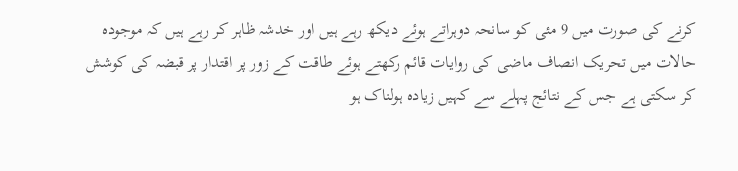کرنے کی صورت میں 9 مئی کو سانحہ دوہراتے ہوئے دیکھ رہے ہیں اور خدشہ ظاہر کر رہے ہیں کہ موجودہ حالات میں تحریک انصاف ماضی کی روایات قائم رکھتے ہوئے طاقت کے زور پر اقتدار پر قبضہ کی کوشش کر سکتی ہے جس کے نتائج پہلے سے کہیں زیادہ ہولناک ہو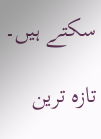سکتے ہیں۔

تازہ ترین